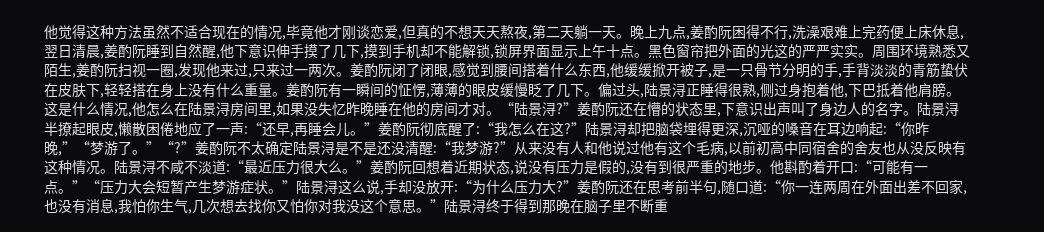他觉得这种方法虽然不适合现在的情况,毕竟他才刚谈恋爱,但真的不想天天熬夜,第二天躺一天。晚上九点,姜酌阮困得不行,洗澡艰难上完药便上床休息,翌日清晨,姜酌阮睡到自然醒,他下意识伸手摸了几下,摸到手机却不能解锁,锁屏界面显示上午十点。黑色窗帘把外面的光这的严严实实。周围环境熟悉又陌生,姜酌阮扫视一圈,发现他来过,只来过一两次。姜酌阮闭了闭眼,感觉到腰间搭着什么东西,他缓缓掀开被子,是一只骨节分明的手,手背淡淡的青筋蛰伏在皮肤下,轻轻搭在身上没有什么重量。姜酌阮有一瞬间的怔愣,薄薄的眼皮缓慢眨了几下。偏过头,陆景浔正睡得很熟,侧过身抱着他,下巴抵着他肩膀。这是什么情况,他怎么在陆景浔房间里,如果没失忆昨晚睡在他的房间才对。“陆景浔?”姜酌阮还在懵的状态里,下意识出声叫了身边人的名字。陆景浔半撩起眼皮,懒散困倦地应了一声:“还早,再睡会儿。”姜酌阮彻底醒了:“我怎么在这?”陆景浔却把脑袋埋得更深,沉哑的嗓音在耳边响起:“你昨晚,”“梦游了。”“?”姜酌阮不太确定陆景浔是不是还没清醒:“我梦游?”从来没有人和他说过他有这个毛病,以前初高中同宿舍的舍友也从没反映有这种情况。陆景浔不咸不淡道:“最近压力很大么。”姜酌阮回想着近期状态,说没有压力是假的,没有到很严重的地步。他斟酌着开口:“可能有一点。”“压力大会短暂产生梦游症状。”陆景浔这么说,手却没放开:“为什么压力大?”姜酌阮还在思考前半句,随口道:“你一连两周在外面出差不回家,也没有消息,我怕你生气,几次想去找你又怕你对我没这个意思。”陆景浔终于得到那晚在脑子里不断重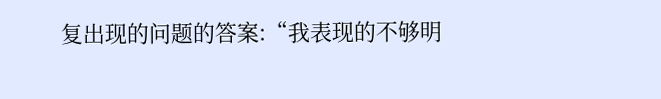复出现的问题的答案:“我表现的不够明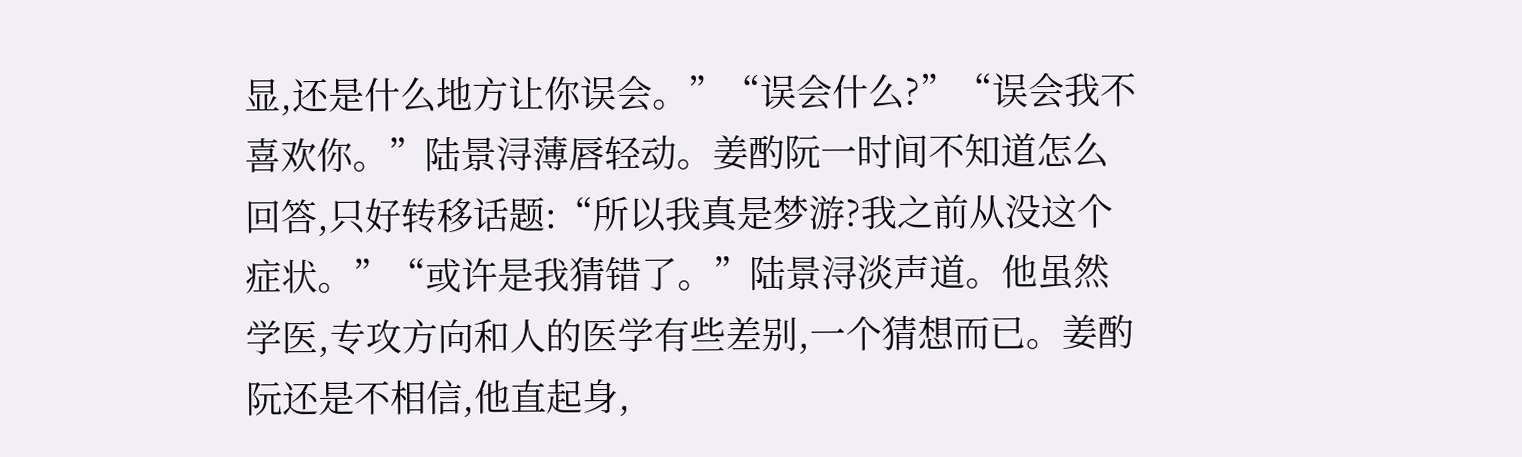显,还是什么地方让你误会。”“误会什么?”“误会我不喜欢你。”陆景浔薄唇轻动。姜酌阮一时间不知道怎么回答,只好转移话题:“所以我真是梦游?我之前从没这个症状。”“或许是我猜错了。”陆景浔淡声道。他虽然学医,专攻方向和人的医学有些差别,一个猜想而已。姜酌阮还是不相信,他直起身,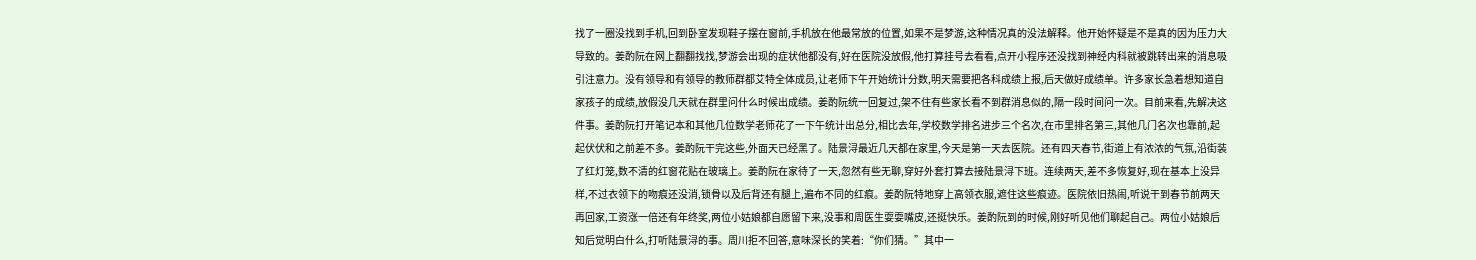找了一圈没找到手机,回到卧室发现鞋子摆在窗前,手机放在他最常放的位置,如果不是梦游,这种情况真的没法解释。他开始怀疑是不是真的因为压力大导致的。姜酌阮在网上翻翻找找,梦游会出现的症状他都没有,好在医院没放假,他打算挂号去看看,点开小程序还没找到神经内科就被跳转出来的消息吸引注意力。没有领导和有领导的教师群都艾特全体成员,让老师下午开始统计分数,明天需要把各科成绩上报,后天做好成绩单。许多家长急着想知道自家孩子的成绩,放假没几天就在群里问什么时候出成绩。姜酌阮统一回复过,架不住有些家长看不到群消息似的,隔一段时间问一次。目前来看,先解决这件事。姜酌阮打开笔记本和其他几位数学老师花了一下午统计出总分,相比去年,学校数学排名进步三个名次,在市里排名第三,其他几门名次也靠前,起起伏伏和之前差不多。姜酌阮干完这些,外面天已经黑了。陆景浔最近几天都在家里,今天是第一天去医院。还有四天春节,街道上有浓浓的气氛,沿街装了红灯笼,数不清的红窗花贴在玻璃上。姜酌阮在家待了一天,忽然有些无聊,穿好外套打算去接陆景浔下班。连续两天,差不多恢复好,现在基本上没异样,不过衣领下的吻痕还没消,锁骨以及后背还有腿上,遍布不同的红痕。姜酌阮特地穿上高领衣服,遮住这些痕迹。医院依旧热闹,听说干到春节前两天再回家,工资涨一倍还有年终奖,两位小姑娘都自愿留下来,没事和周医生耍耍嘴皮,还挺快乐。姜酌阮到的时候,刚好听见他们聊起自己。两位小姑娘后知后觉明白什么,打听陆景浔的事。周川拒不回答,意味深长的笑着:“你们猜。”其中一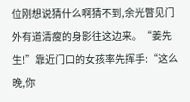位刚想说猜什么啊猜不到,余光瞥见门外有道清瘦的身影往这边来。“姜先生!”靠近门口的女孩率先挥手:“这么晚,你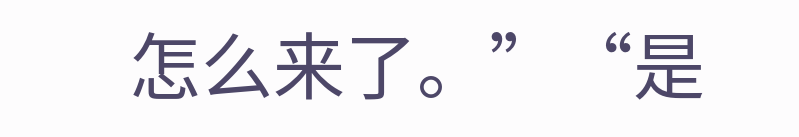怎么来了。”“是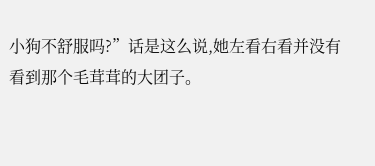小狗不舒服吗?”话是这么说,她左看右看并没有看到那个毛茸茸的大团子。